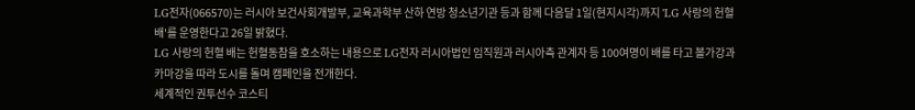LG전자(066570)는 러시아 보건사회개발부, 교육과학부 산하 연방 청소년기관 등과 함께 다음달 1일(현지시각)까지 'LG 사랑의 헌혈 배'를 운영한다고 26일 밝혔다.
LG 사랑의 헌혈 배는 헌혈동참을 호소하는 내용으로 LG전자 러시아법인 임직원과 러시아측 관계자 등 100여명이 배를 타고 볼가강과 카마강을 따라 도시를 돌며 캠페인을 전개한다.
세계적인 권투선수 코스티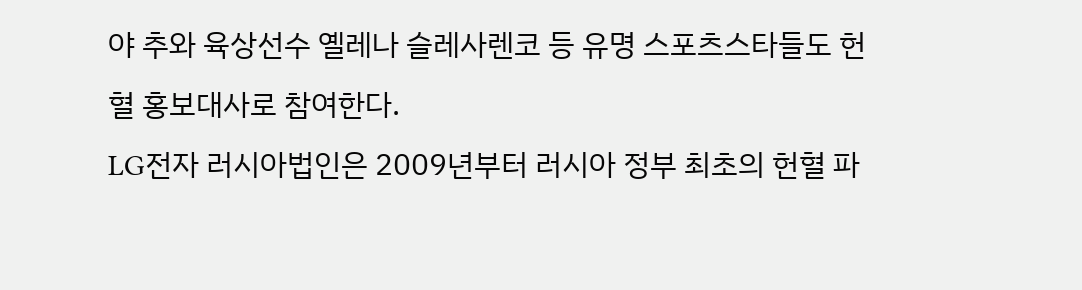야 추와 육상선수 옐레나 슬레사렌코 등 유명 스포츠스타들도 헌혈 홍보대사로 참여한다.
LG전자 러시아법인은 2009년부터 러시아 정부 최초의 헌혈 파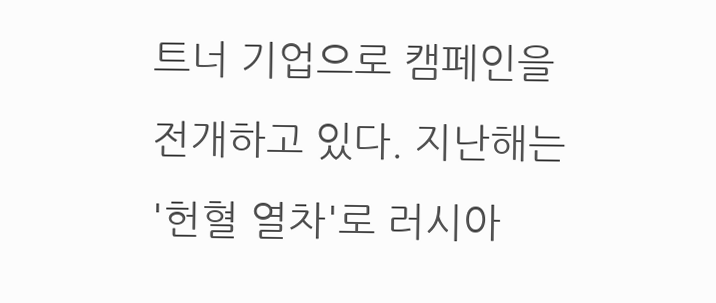트너 기업으로 캠페인을 전개하고 있다. 지난해는 '헌혈 열차'로 러시아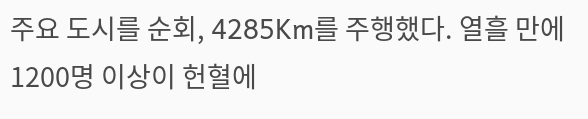주요 도시를 순회, 4285Km를 주행했다. 열흘 만에 1200명 이상이 헌혈에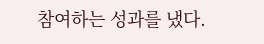참여하는 성과를 냈다.